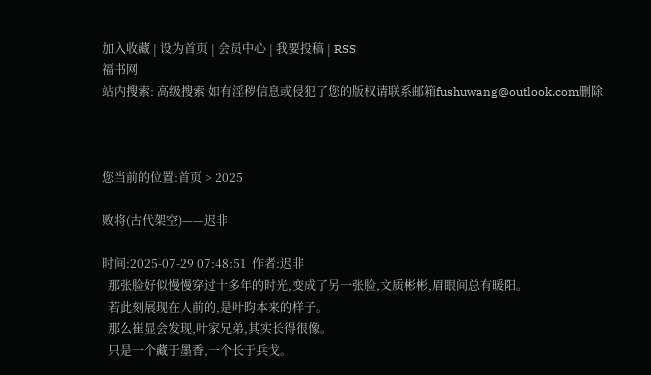加入收藏 | 设为首页 | 会员中心 | 我要投稿 | RSS
福书网
站内搜索: 高级搜索 如有淫秽信息或侵犯了您的版权请联系邮箱fushuwang@outlook.com删除



您当前的位置:首页 > 2025

败将(古代架空)——迟非

时间:2025-07-29 07:48:51  作者:迟非
  那张脸好似慢慢穿过十多年的时光,变成了另一张脸,文质彬彬,眉眼间总有暖阳。
  若此刻展现在人前的,是叶昀本来的样子。
  那么崔显会发现,叶家兄弟,其实长得很像。
  只是一个藏于墨香,一个长于兵戈。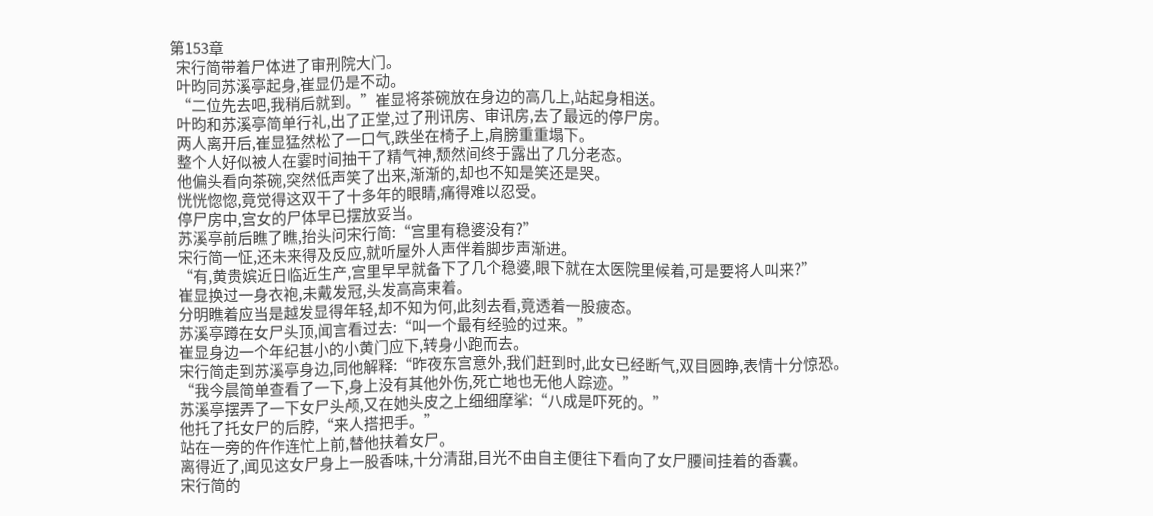第153章
  宋行简带着尸体进了审刑院大门。
  叶昀同苏溪亭起身,崔显仍是不动。
  “二位先去吧,我稍后就到。”崔显将茶碗放在身边的高几上,站起身相送。
  叶昀和苏溪亭简单行礼,出了正堂,过了刑讯房、审讯房,去了最远的停尸房。
  两人离开后,崔显猛然松了一口气,跌坐在椅子上,肩膀重重塌下。
  整个人好似被人在霎时间抽干了精气神,颓然间终于露出了几分老态。
  他偏头看向茶碗,突然低声笑了出来,渐渐的,却也不知是笑还是哭。
  恍恍惚惚,竟觉得这双干了十多年的眼睛,痛得难以忍受。
  停尸房中,宫女的尸体早已摆放妥当。
  苏溪亭前后瞧了瞧,抬头问宋行简:“宫里有稳婆没有?”
  宋行简一怔,还未来得及反应,就听屋外人声伴着脚步声渐进。
  “有,黄贵嫔近日临近生产,宫里早早就备下了几个稳婆,眼下就在太医院里候着,可是要将人叫来?”
  崔显换过一身衣袍,未戴发冠,头发高高束着。
  分明瞧着应当是越发显得年轻,却不知为何,此刻去看,竟透着一股疲态。
  苏溪亭蹲在女尸头顶,闻言看过去:“叫一个最有经验的过来。”
  崔显身边一个年纪甚小的小黄门应下,转身小跑而去。
  宋行简走到苏溪亭身边,同他解释:“昨夜东宫意外,我们赶到时,此女已经断气,双目圆睁,表情十分惊恐。
  “我今晨简单查看了一下,身上没有其他外伤,死亡地也无他人踪迹。”
  苏溪亭摆弄了一下女尸头颅,又在她头皮之上细细摩挲:“八成是吓死的。”
  他托了托女尸的后脖,“来人搭把手。”
  站在一旁的仵作连忙上前,替他扶着女尸。
  离得近了,闻见这女尸身上一股香味,十分清甜,目光不由自主便往下看向了女尸腰间挂着的香囊。
  宋行简的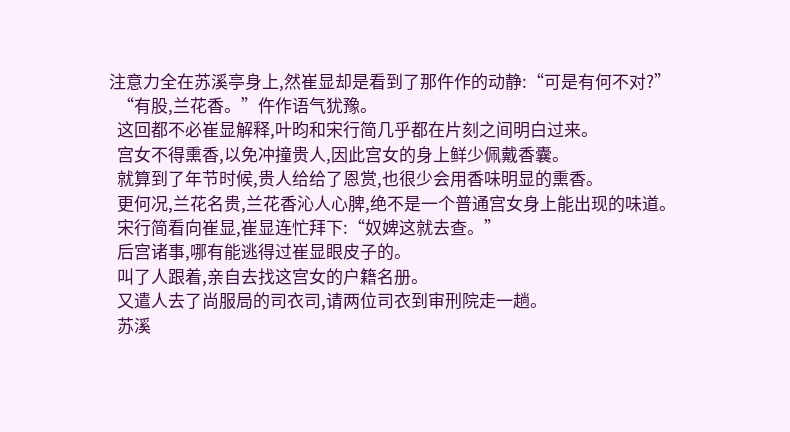注意力全在苏溪亭身上,然崔显却是看到了那仵作的动静:“可是有何不对?”
  “有股,兰花香。”仵作语气犹豫。
  这回都不必崔显解释,叶昀和宋行简几乎都在片刻之间明白过来。
  宫女不得熏香,以免冲撞贵人,因此宫女的身上鲜少佩戴香囊。
  就算到了年节时候,贵人给给了恩赏,也很少会用香味明显的熏香。
  更何况,兰花名贵,兰花香沁人心脾,绝不是一个普通宫女身上能出现的味道。
  宋行简看向崔显,崔显连忙拜下:“奴婢这就去查。”
  后宫诸事,哪有能逃得过崔显眼皮子的。
  叫了人跟着,亲自去找这宫女的户籍名册。
  又遣人去了尚服局的司衣司,请两位司衣到审刑院走一趟。
  苏溪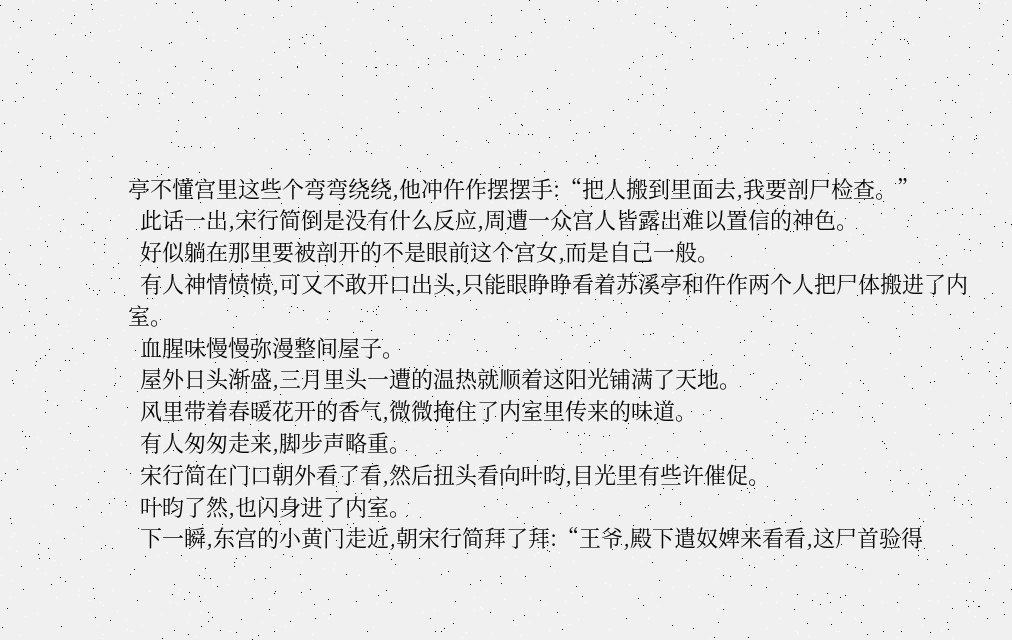亭不懂宫里这些个弯弯绕绕,他冲仵作摆摆手:“把人搬到里面去,我要剖尸检查。”
  此话一出,宋行简倒是没有什么反应,周遭一众宫人皆露出难以置信的神色。
  好似躺在那里要被剖开的不是眼前这个宫女,而是自己一般。
  有人神情愤愤,可又不敢开口出头,只能眼睁睁看着苏溪亭和仵作两个人把尸体搬进了内室。
  血腥味慢慢弥漫整间屋子。
  屋外日头渐盛,三月里头一遭的温热就顺着这阳光铺满了天地。
  风里带着春暖花开的香气,微微掩住了内室里传来的味道。
  有人匆匆走来,脚步声略重。
  宋行简在门口朝外看了看,然后扭头看向叶昀,目光里有些许催促。
  叶昀了然,也闪身进了内室。
  下一瞬,东宫的小黄门走近,朝宋行简拜了拜:“王爷,殿下遣奴婢来看看,这尸首验得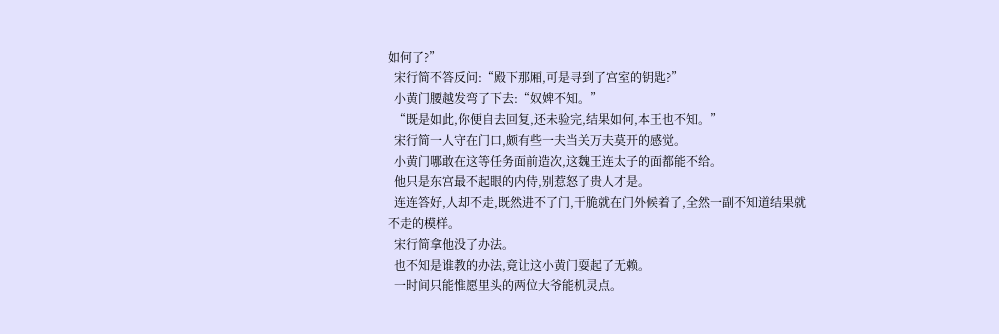如何了?”
  宋行简不答反问:“殿下那厢,可是寻到了宫室的钥匙?”
  小黄门腰越发弯了下去:“奴婢不知。”
  “既是如此,你便自去回复,还未验完,结果如何,本王也不知。”
  宋行简一人守在门口,颇有些一夫当关万夫莫开的感觉。
  小黄门哪敢在这等任务面前造次,这魏王连太子的面都能不给。
  他只是东宫最不起眼的内侍,别惹怒了贵人才是。
  连连答好,人却不走,既然进不了门,干脆就在门外候着了,全然一副不知道结果就不走的模样。
  宋行简拿他没了办法。
  也不知是谁教的办法,竟让这小黄门耍起了无赖。
  一时间只能惟愿里头的两位大爷能机灵点。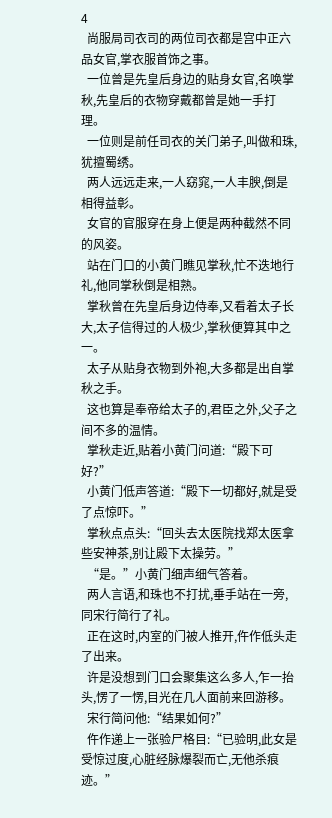4
  尚服局司衣司的两位司衣都是宫中正六品女官,掌衣服首饰之事。
  一位曾是先皇后身边的贴身女官,名唤掌秋,先皇后的衣物穿戴都曾是她一手打理。
  一位则是前任司衣的关门弟子,叫做和珠,犹擅蜀绣。
  两人远远走来,一人窈窕,一人丰腴,倒是相得益彰。
  女官的官服穿在身上便是两种截然不同的风姿。
  站在门口的小黄门瞧见掌秋,忙不迭地行礼,他同掌秋倒是相熟。
  掌秋曾在先皇后身边侍奉,又看着太子长大,太子信得过的人极少,掌秋便算其中之一。
  太子从贴身衣物到外袍,大多都是出自掌秋之手。
  这也算是奉帝给太子的,君臣之外,父子之间不多的温情。
  掌秋走近,贴着小黄门问道:“殿下可好?”
  小黄门低声答道:“殿下一切都好,就是受了点惊吓。”
  掌秋点点头:“回头去太医院找郑太医拿些安神茶,别让殿下太操劳。”
  “是。”小黄门细声细气答着。
  两人言语,和珠也不打扰,垂手站在一旁,同宋行简行了礼。
  正在这时,内室的门被人推开,仵作低头走了出来。
  许是没想到门口会聚集这么多人,乍一抬头,愣了一愣,目光在几人面前来回游移。
  宋行简问他:“结果如何?”
  仵作递上一张验尸格目:“已验明,此女是受惊过度,心脏经脉爆裂而亡,无他杀痕迹。”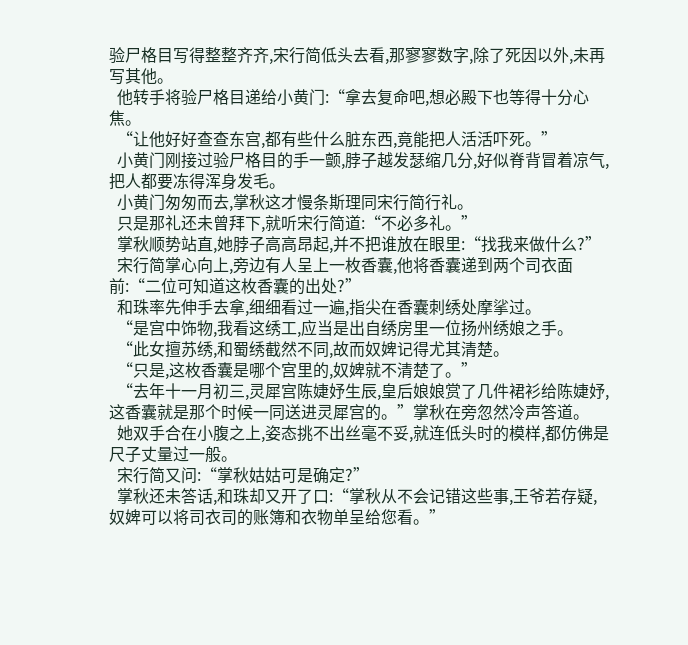验尸格目写得整整齐齐,宋行简低头去看,那寥寥数字,除了死因以外,未再写其他。
  他转手将验尸格目递给小黄门:“拿去复命吧,想必殿下也等得十分心焦。
  “让他好好查查东宫,都有些什么脏东西,竟能把人活活吓死。”
  小黄门刚接过验尸格目的手一颤,脖子越发瑟缩几分,好似脊背冒着凉气,把人都要冻得浑身发毛。
  小黄门匆匆而去,掌秋这才慢条斯理同宋行简行礼。
  只是那礼还未曾拜下,就听宋行简道:“不必多礼。”
  掌秋顺势站直,她脖子高高昂起,并不把谁放在眼里:“找我来做什么?”
  宋行简掌心向上,旁边有人呈上一枚香囊,他将香囊递到两个司衣面前:“二位可知道这枚香囊的出处?”
  和珠率先伸手去拿,细细看过一遍,指尖在香囊刺绣处摩挲过。
  “是宫中饰物,我看这绣工,应当是出自绣房里一位扬州绣娘之手。
  “此女擅苏绣,和蜀绣截然不同,故而奴婢记得尤其清楚。
  “只是,这枚香囊是哪个宫里的,奴婢就不清楚了。”
  “去年十一月初三,灵犀宫陈婕妤生辰,皇后娘娘赏了几件裙衫给陈婕妤,这香囊就是那个时候一同送进灵犀宫的。”掌秋在旁忽然冷声答道。
  她双手合在小腹之上,姿态挑不出丝毫不妥,就连低头时的模样,都仿佛是尺子丈量过一般。
  宋行简又问:“掌秋姑姑可是确定?”
  掌秋还未答话,和珠却又开了口:“掌秋从不会记错这些事,王爷若存疑,奴婢可以将司衣司的账簿和衣物单呈给您看。”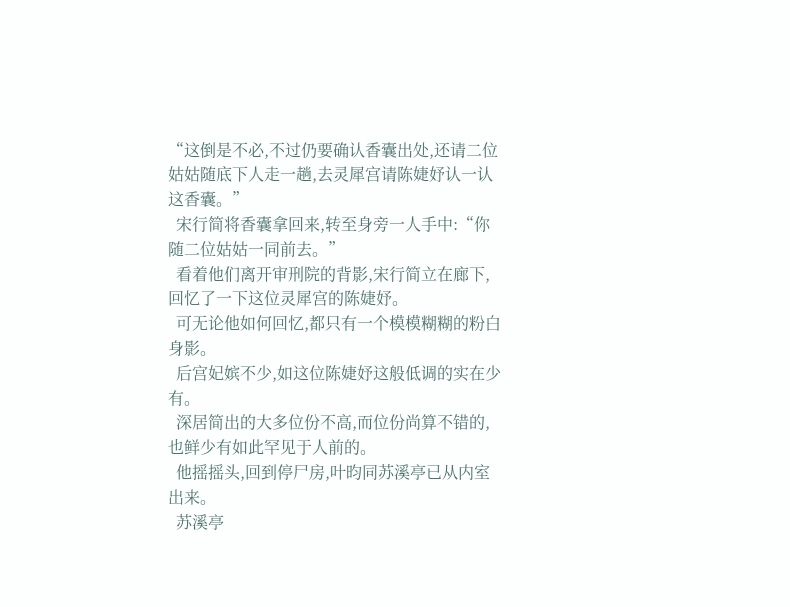“这倒是不必,不过仍要确认香囊出处,还请二位姑姑随底下人走一趟,去灵犀宫请陈婕妤认一认这香囊。”
  宋行简将香囊拿回来,转至身旁一人手中:“你随二位姑姑一同前去。”
  看着他们离开审刑院的背影,宋行简立在廊下,回忆了一下这位灵犀宫的陈婕妤。
  可无论他如何回忆,都只有一个模模糊糊的粉白身影。
  后宫妃嫔不少,如这位陈婕妤这般低调的实在少有。
  深居简出的大多位份不高,而位份尚算不错的,也鲜少有如此罕见于人前的。
  他摇摇头,回到停尸房,叶昀同苏溪亭已从内室出来。
  苏溪亭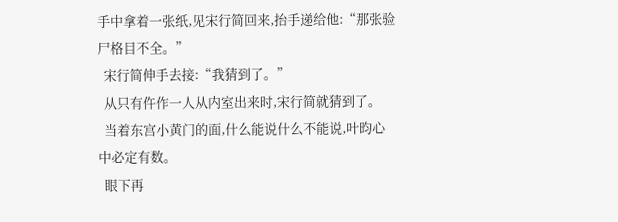手中拿着一张纸,见宋行简回来,抬手递给他:“那张验尸格目不全。”
  宋行简伸手去接:“我猜到了。”
  从只有仵作一人从内室出来时,宋行简就猜到了。
  当着东宫小黄门的面,什么能说什么不能说,叶昀心中必定有数。
  眼下再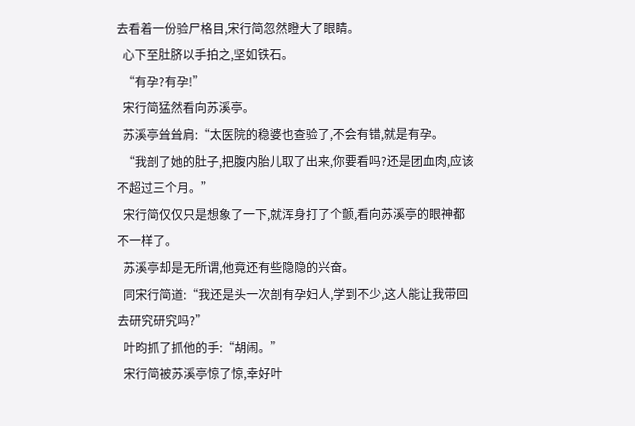去看着一份验尸格目,宋行简忽然瞪大了眼睛。
  心下至肚脐以手拍之,坚如铁石。
  “有孕?有孕!”
  宋行简猛然看向苏溪亭。
  苏溪亭耸耸肩:“太医院的稳婆也查验了,不会有错,就是有孕。
  “我剖了她的肚子,把腹内胎儿取了出来,你要看吗?还是团血肉,应该不超过三个月。”
  宋行简仅仅只是想象了一下,就浑身打了个颤,看向苏溪亭的眼神都不一样了。
  苏溪亭却是无所谓,他竟还有些隐隐的兴奋。
  同宋行简道:“我还是头一次剖有孕妇人,学到不少,这人能让我带回去研究研究吗?”
  叶昀抓了抓他的手:“胡闹。”
  宋行简被苏溪亭惊了惊,幸好叶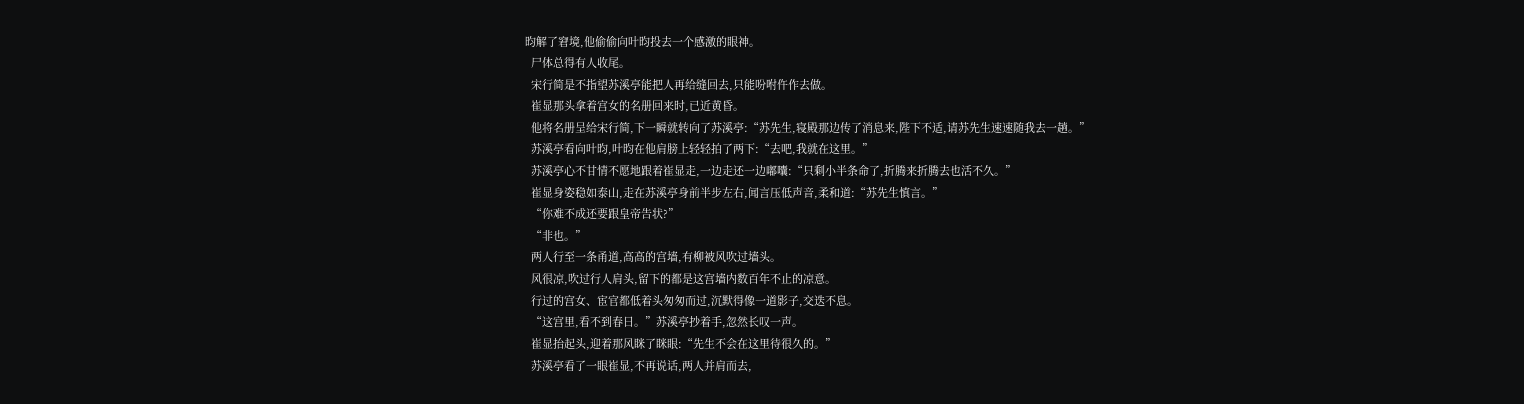昀解了窘境,他偷偷向叶昀投去一个感激的眼神。
  尸体总得有人收尾。
  宋行简是不指望苏溪亭能把人再给缝回去,只能吩咐仵作去做。
  崔显那头拿着宫女的名册回来时,已近黄昏。
  他将名册呈给宋行简,下一瞬就转向了苏溪亭:“苏先生,寝殿那边传了消息来,陛下不适,请苏先生速速随我去一趟。”
  苏溪亭看向叶昀,叶昀在他肩膀上轻轻拍了两下:“去吧,我就在这里。”
  苏溪亭心不甘情不愿地跟着崔显走,一边走还一边嘟囔:“只剩小半条命了,折腾来折腾去也活不久。”
  崔显身姿稳如泰山,走在苏溪亭身前半步左右,闻言压低声音,柔和道:“苏先生慎言。”
  “你难不成还要跟皇帝告状?”
  “非也。”
  两人行至一条甬道,高高的宫墙,有柳被风吹过墙头。
  风很凉,吹过行人肩头,留下的都是这宫墙内数百年不止的凉意。
  行过的宫女、宦官都低着头匆匆而过,沉默得像一道影子,交迭不息。
  “这宫里,看不到春日。”苏溪亭抄着手,忽然长叹一声。
  崔显抬起头,迎着那风眯了眯眼:“先生不会在这里待很久的。”
  苏溪亭看了一眼崔显,不再说话,两人并肩而去,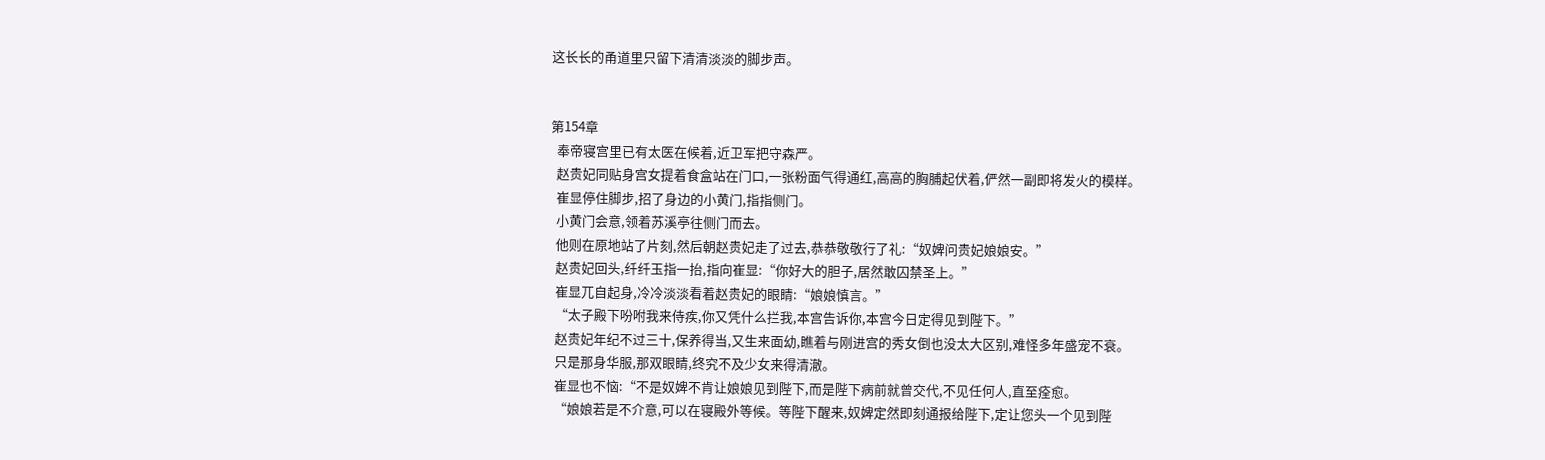这长长的甬道里只留下清清淡淡的脚步声。


第154章
  奉帝寝宫里已有太医在候着,近卫军把守森严。
  赵贵妃同贴身宫女提着食盒站在门口,一张粉面气得通红,高高的胸脯起伏着,俨然一副即将发火的模样。
  崔显停住脚步,招了身边的小黄门,指指侧门。
  小黄门会意,领着苏溪亭往侧门而去。
  他则在原地站了片刻,然后朝赵贵妃走了过去,恭恭敬敬行了礼:“奴婢问贵妃娘娘安。”
  赵贵妃回头,纤纤玉指一抬,指向崔显:“你好大的胆子,居然敢囚禁圣上。”
  崔显兀自起身,冷冷淡淡看着赵贵妃的眼睛:“娘娘慎言。”
  “太子殿下吩咐我来侍疾,你又凭什么拦我,本宫告诉你,本宫今日定得见到陛下。”
  赵贵妃年纪不过三十,保养得当,又生来面幼,瞧着与刚进宫的秀女倒也没太大区别,难怪多年盛宠不衰。
  只是那身华服,那双眼睛,终究不及少女来得清澈。
  崔显也不恼:“不是奴婢不肯让娘娘见到陛下,而是陛下病前就曾交代,不见任何人,直至痊愈。
  “娘娘若是不介意,可以在寝殿外等候。等陛下醒来,奴婢定然即刻通报给陛下,定让您头一个见到陛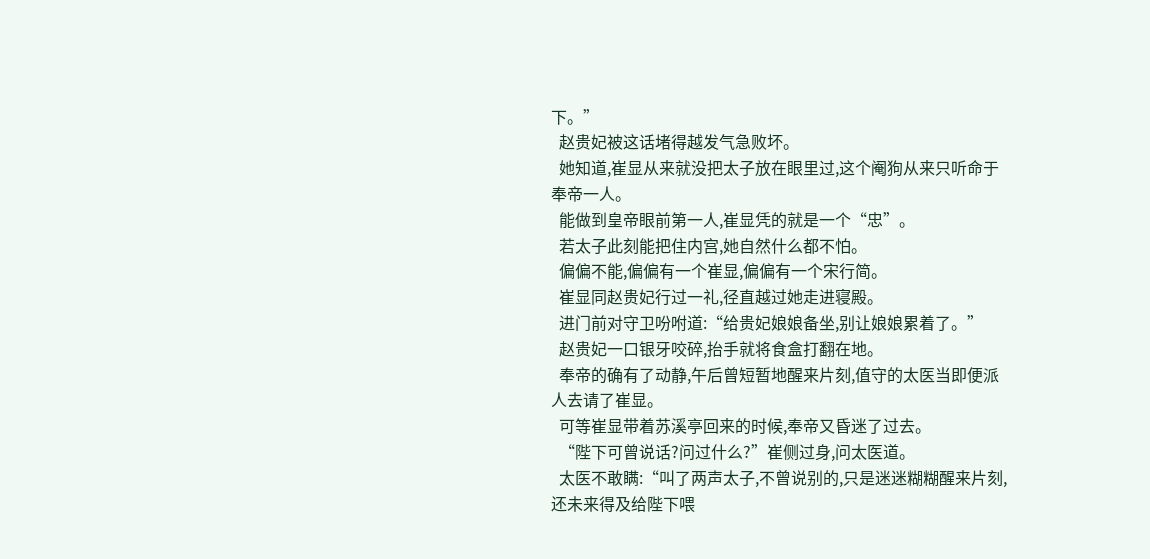下。”
  赵贵妃被这话堵得越发气急败坏。
  她知道,崔显从来就没把太子放在眼里过,这个阉狗从来只听命于奉帝一人。
  能做到皇帝眼前第一人,崔显凭的就是一个“忠”。
  若太子此刻能把住内宫,她自然什么都不怕。
  偏偏不能,偏偏有一个崔显,偏偏有一个宋行简。
  崔显同赵贵妃行过一礼,径直越过她走进寝殿。
  进门前对守卫吩咐道:“给贵妃娘娘备坐,别让娘娘累着了。”
  赵贵妃一口银牙咬碎,抬手就将食盒打翻在地。
  奉帝的确有了动静,午后曾短暂地醒来片刻,值守的太医当即便派人去请了崔显。
  可等崔显带着苏溪亭回来的时候,奉帝又昏迷了过去。
  “陛下可曾说话?问过什么?”崔侧过身,问太医道。
  太医不敢瞒:“叫了两声太子,不曾说别的,只是迷迷糊糊醒来片刻,还未来得及给陛下喂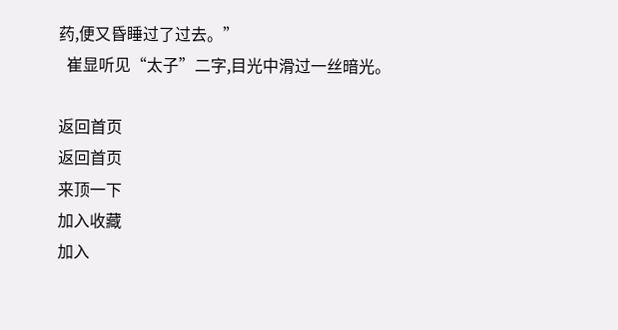药,便又昏睡过了过去。”
  崔显听见“太子”二字,目光中滑过一丝暗光。

返回首页
返回首页
来顶一下
加入收藏
加入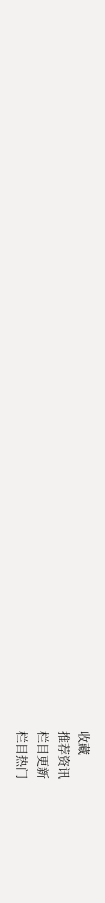收藏
推荐资讯
栏目更新
栏目热门